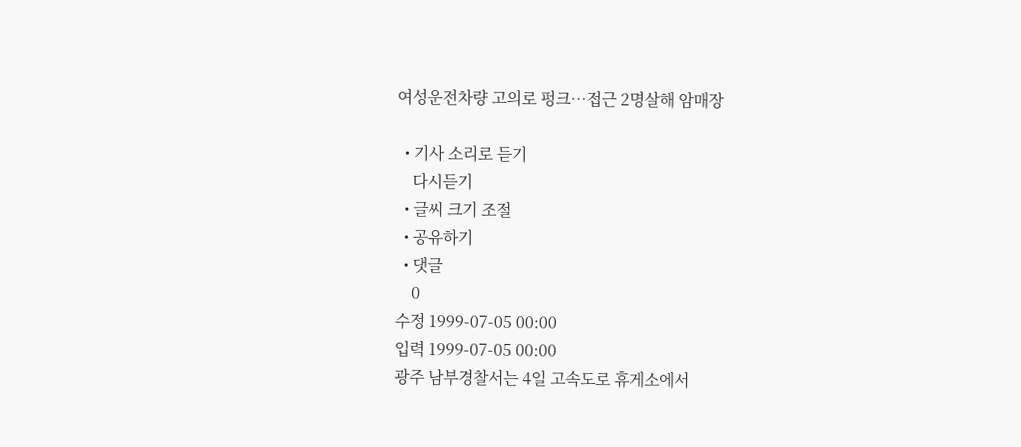여성운전차량 고의로 펑크…접근 2명살해 암매장

  • 기사 소리로 듣기
    다시듣기
  • 글씨 크기 조절
  • 공유하기
  • 댓글
    0
수정 1999-07-05 00:00
입력 1999-07-05 00:00
광주 남부경찰서는 4일 고속도로 휴게소에서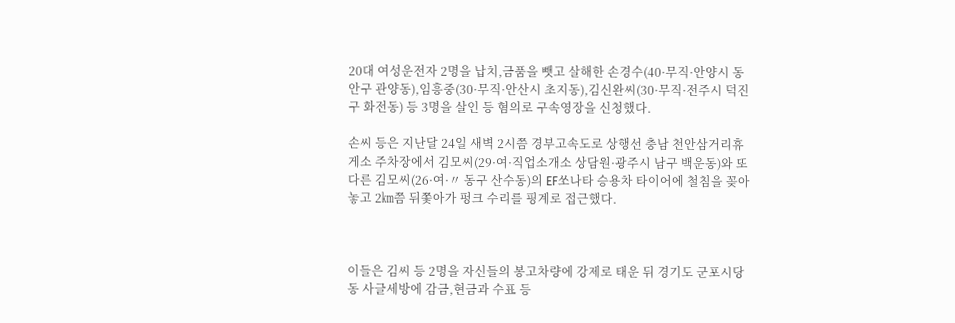20대 여성운전자 2명을 납치,금품을 뺏고 살해한 손경수(40·무직·안양시 동안구 관양동),임흥중(30·무직·안산시 초지동),김신완씨(30·무직·전주시 덕진구 화전동) 등 3명을 살인 등 혐의로 구속영장을 신청했다.

손씨 등은 지난달 24일 새벽 2시쯤 경부고속도로 상행선 충남 천안삼거리휴게소 주차장에서 김모씨(29·여·직업소개소 상담원·광주시 남구 백운동)와 또 다른 김모씨(26·여·〃 동구 산수동)의 EF쏘나타 승용차 타이어에 철침을 꽂아 놓고 2㎞쯤 뒤쫓아가 펑크 수리를 핑계로 접근했다.



이들은 김씨 등 2명을 자신들의 봉고차량에 강제로 태운 뒤 경기도 군포시당동 사글세방에 감금,현금과 수표 등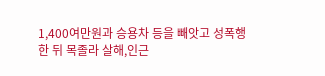1,400여만원과 승용차 등을 빼앗고 성폭행한 뒤 목졸라 살해,인근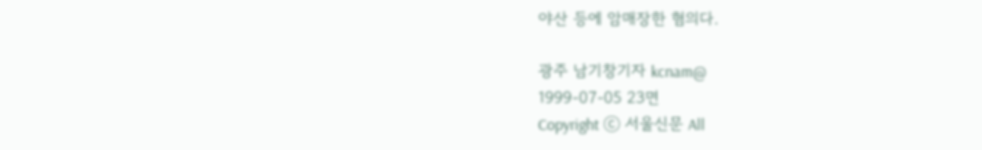야산 등에 암매장한 혐의다.

광주 남기창기자 kcnam@
1999-07-05 23면
Copyright ⓒ 서울신문 All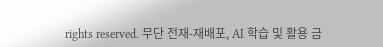rights reserved. 무단 전재-재배포, AI 학습 및 활용 금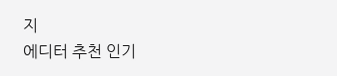지
에디터 추천 인기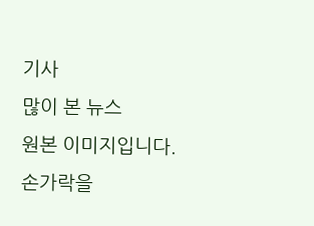기사
많이 본 뉴스
원본 이미지입니다.
손가락을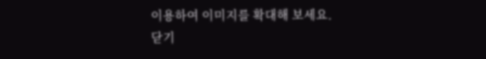이용하여 이미지를 확대해 보세요.
닫기